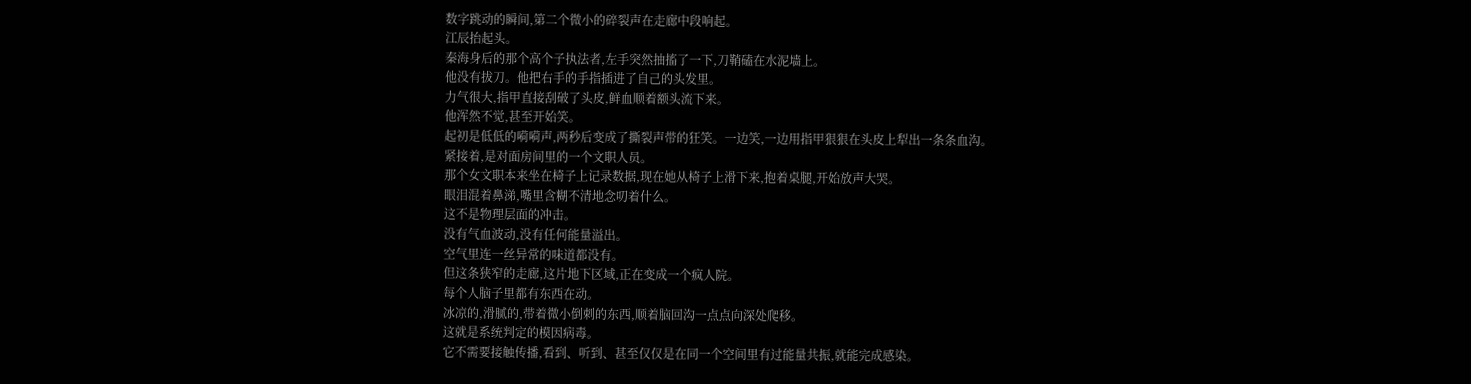数字跳动的瞬间,第二个微小的碎裂声在走廊中段响起。
江辰抬起头。
秦海身后的那个高个子执法者,左手突然抽搐了一下,刀鞘磕在水泥墙上。
他没有拔刀。他把右手的手指插进了自己的头发里。
力气很大,指甲直接刮破了头皮,鲜血顺着额头流下来。
他浑然不觉,甚至开始笑。
起初是低低的嗬嗬声,两秒后变成了撕裂声带的狂笑。一边笑,一边用指甲狠狠在头皮上犁出一条条血沟。
紧接着,是对面房间里的一个文职人员。
那个女文职本来坐在椅子上记录数据,现在她从椅子上滑下来,抱着桌腿,开始放声大哭。
眼泪混着鼻涕,嘴里含糊不清地念叨着什么。
这不是物理层面的冲击。
没有气血波动,没有任何能量溢出。
空气里连一丝异常的味道都没有。
但这条狭窄的走廊,这片地下区域,正在变成一个疯人院。
每个人脑子里都有东西在动。
冰凉的,滑腻的,带着微小倒刺的东西,顺着脑回沟一点点向深处爬移。
这就是系统判定的模因病毒。
它不需要接触传播,看到、听到、甚至仅仅是在同一个空间里有过能量共振,就能完成感染。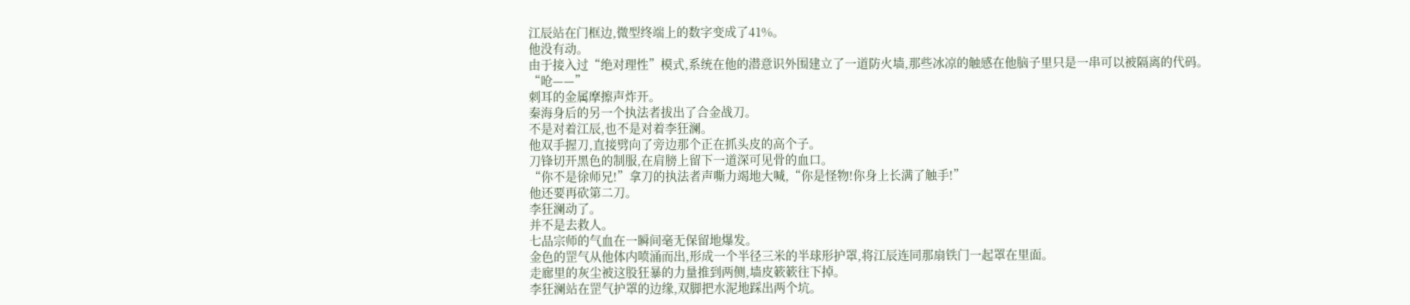江辰站在门框边,微型终端上的数字变成了41%。
他没有动。
由于接入过“绝对理性”模式,系统在他的潜意识外围建立了一道防火墙,那些冰凉的触感在他脑子里只是一串可以被隔离的代码。
“呛——”
刺耳的金属摩擦声炸开。
秦海身后的另一个执法者拔出了合金战刀。
不是对着江辰,也不是对着李狂澜。
他双手握刀,直接劈向了旁边那个正在抓头皮的高个子。
刀锋切开黑色的制服,在肩膀上留下一道深可见骨的血口。
“你不是徐师兄!”拿刀的执法者声嘶力竭地大喊,“你是怪物!你身上长满了触手!”
他还要再砍第二刀。
李狂澜动了。
并不是去救人。
七品宗师的气血在一瞬间毫无保留地爆发。
金色的罡气从他体内喷涌而出,形成一个半径三米的半球形护罩,将江辰连同那扇铁门一起罩在里面。
走廊里的灰尘被这股狂暴的力量推到两侧,墙皮簌簌往下掉。
李狂澜站在罡气护罩的边缘,双脚把水泥地踩出两个坑。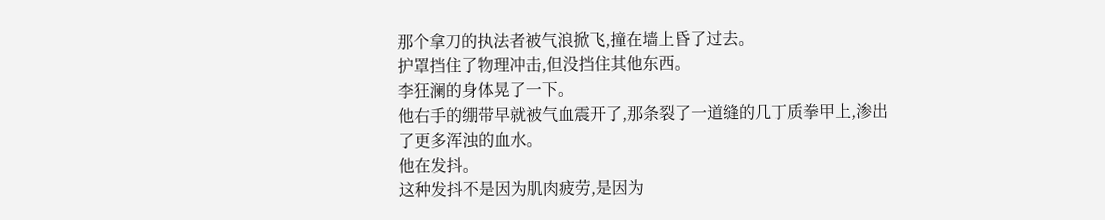那个拿刀的执法者被气浪掀飞,撞在墙上昏了过去。
护罩挡住了物理冲击,但没挡住其他东西。
李狂澜的身体晃了一下。
他右手的绷带早就被气血震开了,那条裂了一道缝的几丁质拳甲上,渗出了更多浑浊的血水。
他在发抖。
这种发抖不是因为肌肉疲劳,是因为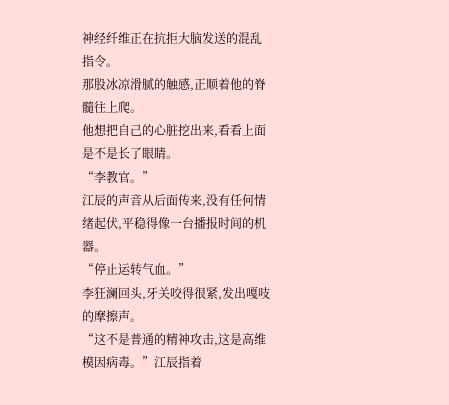神经纤维正在抗拒大脑发送的混乱指令。
那股冰凉滑腻的触感,正顺着他的脊髓往上爬。
他想把自己的心脏挖出来,看看上面是不是长了眼睛。
“李教官。”
江辰的声音从后面传来,没有任何情绪起伏,平稳得像一台播报时间的机器。
“停止运转气血。”
李狂澜回头,牙关咬得很紧,发出嘎吱的摩擦声。
“这不是普通的精神攻击,这是高维模因病毒。”江辰指着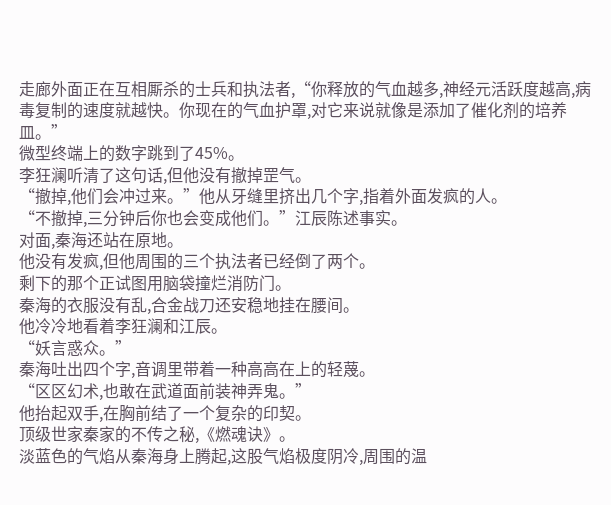走廊外面正在互相厮杀的士兵和执法者,“你释放的气血越多,神经元活跃度越高,病毒复制的速度就越快。你现在的气血护罩,对它来说就像是添加了催化剂的培养皿。”
微型终端上的数字跳到了45%。
李狂澜听清了这句话,但他没有撤掉罡气。
“撤掉,他们会冲过来。”他从牙缝里挤出几个字,指着外面发疯的人。
“不撤掉,三分钟后你也会变成他们。”江辰陈述事实。
对面,秦海还站在原地。
他没有发疯,但他周围的三个执法者已经倒了两个。
剩下的那个正试图用脑袋撞烂消防门。
秦海的衣服没有乱,合金战刀还安稳地挂在腰间。
他冷冷地看着李狂澜和江辰。
“妖言惑众。”
秦海吐出四个字,音调里带着一种高高在上的轻蔑。
“区区幻术,也敢在武道面前装神弄鬼。”
他抬起双手,在胸前结了一个复杂的印契。
顶级世家秦家的不传之秘,《燃魂诀》。
淡蓝色的气焰从秦海身上腾起,这股气焰极度阴冷,周围的温